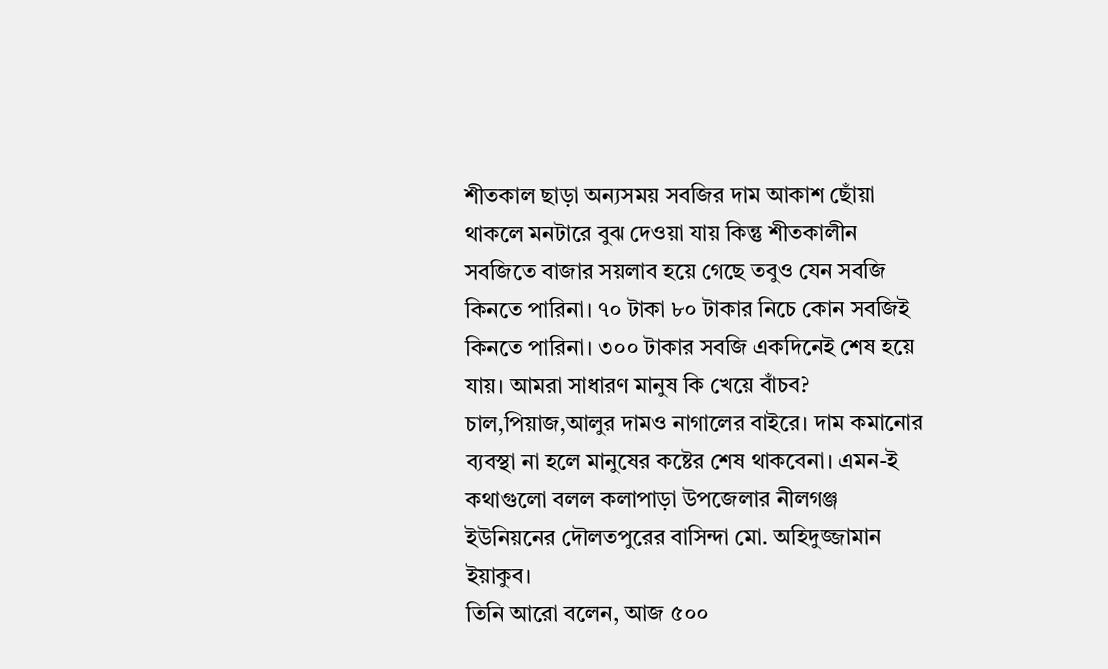শীতকাল ছাড়া অন্যসময় সবজির দাম আকাশ ছোঁয়া থাকলে মনটারে বুঝ দেওয়া যায় কিন্তু শীতকালীন সবজিতে বাজার সয়লাব হয়ে গেছে তবুও যেন সবজি কিনতে পারিনা। ৭০ টাকা ৮০ টাকার নিচে কোন সবজিই কিনতে পারিনা। ৩০০ টাকার সবজি একদিনেই শেষ হয়ে যায়। আমরা সাধারণ মানুষ কি খেয়ে বাঁচব? চাল,পিয়াজ,আলুর দামও নাগালের বাইরে। দাম কমানোর ব্যবস্থা না হলে মানুষের কষ্টের শেষ থাকবেনা। এমন-ই কথাগুলো বলল কলাপাড়া উপজেলার নীলগঞ্জ ইউনিয়নের দৌলতপুরের বাসিন্দা মো. অহিদুজ্জামান ইয়াকুব।
তিনি আরো বলেন, আজ ৫০০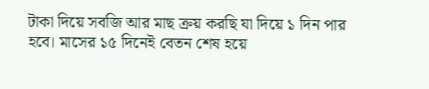টাকা দিয়ে সবজি আর মাছ ক্রয় করছি যা দিয়ে ১ দিন পার হবে। মাসের ১৫ দিনেই বেতন শেষ হয়ে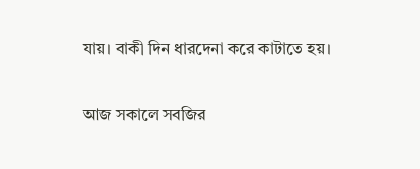যায়। বাকী দিন ধারদেনা করে কাটাতে হয়।

আজ সকালে সবজির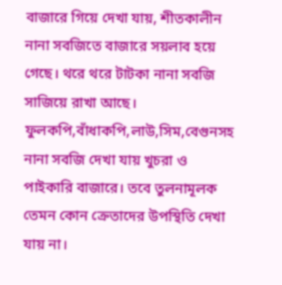বাজারে গিয়ে দেখা যায়, শীতকালীন নানা সবজিতে বাজারে সয়লাব হয়ে গেছে। থরে থরে টাটকা নানা সবজি সাজিয়ে রাখা আছে। ফুলকপি,বাঁধাকপি,লাউ,সিম,বেগুনসহ নানা সবজি দেখা যায় খুচরা ও পাইকারি বাজারে। তবে তুলনামূলক তেমন কোন ক্রেতাদের উপস্থিতি দেখা যায় না।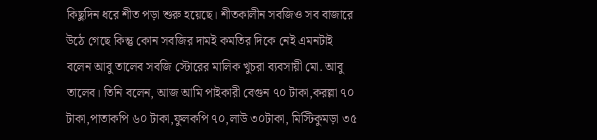কিছুদিন ধরে শীত পড়া শুরু হয়েছে। শীতকালীন সবজিও সব বাজারে উঠে গেছে কিন্তু কোন সবজির দামই কমতির দিকে নেই এমনটাই বলেন আবু তালেব সবজি স্টোরের মালিক খুচরা ব্যবসায়ী মো. আবু তালেব। তিনি বলেন, আজ আমি পাইকারী বেগুন ৭০ টাকা,করল্লা ৭০ টাকা,পাতাকপি ৬০ টাকা,ফুলকপি ৭০,লাউ ৩০টাকা, মিস্টিকুমড়া ৩৫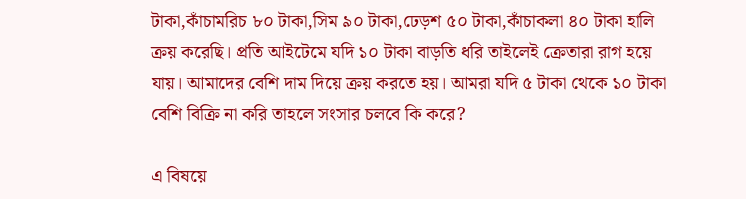টাকা,কাঁচামরিচ ৮০ টাকা,সিম ৯০ টাকা,ঢেড়শ ৫০ টাকা,কাঁচাকলা ৪০ টাকা হালি ক্রয় করেছি। প্রতি আইটেমে যদি ১০ টাকা বাড়তি ধরি তাইলেই ক্রেতারা রাগ হয়ে যায়। আমাদের বেশি দাম দিয়ে ক্রয় করতে হয়। আমরা যদি ৫ টাকা থেকে ১০ টাকা বেশি বিক্রি না করি তাহলে সংসার চলবে কি করে?

এ বিষয়ে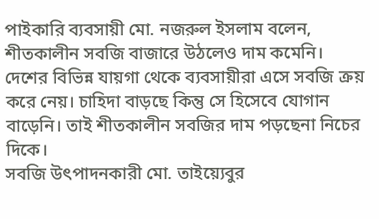পাইকারি ব্যবসায়ী মো. নজরুল ইসলাম বলেন, শীতকালীন সবজি বাজারে উঠলেও দাম কমেনি। দেশের বিভিন্ন যায়গা থেকে ব্যবসায়ীরা এসে সবজি ক্রয় করে নেয়। চাহিদা বাড়ছে কিন্তু সে হিসেবে যোগান বাড়েনি। তাই শীতকালীন সবজির দাম পড়ছেনা নিচের দিকে।
সবজি উৎপাদনকারী মো. তাইয়্যেবুর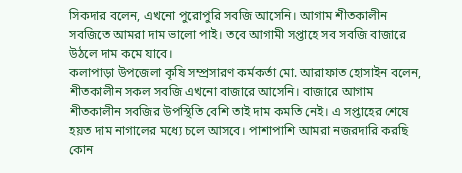সিকদার বলেন, এখনো পুরোপুরি সবজি আসেনি। আগাম শীতকালীন সবজিতে আমরা দাম ভালো পাই। তবে আগামী সপ্তাহে সব সবজি বাজারে উঠলে দাম কমে যাবে।
কলাপাড়া উপজেলা কৃষি সম্প্রসারণ কর্মকর্তা মো. আরাফাত হোসাইন বলেন, শীতকালীন সকল সবজি এখনো বাজারে আসেনি। বাজারে আগাম শীতকালীন সবজির উপস্থিতি বেশি তাই দাম কমতি নেই। এ সপ্তাহের শেষে হয়ত দাম নাগালের মধ্যে চলে আসবে। পাশাপাশি আমরা নজরদারি করছি কোন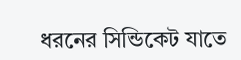ধরনের সিন্ডিকেট যাতে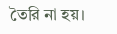তৈরি না হয়।